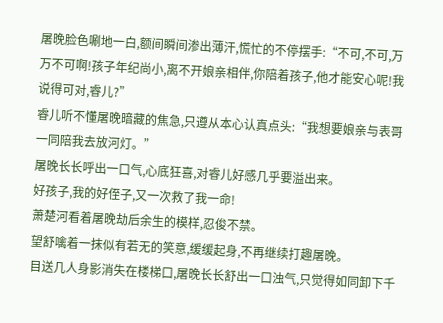屠晚脸色唰地一白,额间瞬间渗出薄汗,慌忙的不停摆手:“不可,不可,万万不可啊!孩子年纪尚小,离不开娘亲相伴,你陪着孩子,他才能安心呢!我说得可对,睿儿?”
睿儿听不懂屠晚暗藏的焦急,只遵从本心认真点头:“我想要娘亲与表哥一同陪我去放河灯。”
屠晚长长呼出一口气,心底狂喜,对睿儿好感几乎要溢出来。
好孩子,我的好侄子,又一次救了我一命!
萧楚河看着屠晚劫后余生的模样,忍俊不禁。
望舒噙着一抹似有若无的笑意,缓缓起身,不再继续打趣屠晚。
目送几人身影消失在楼梯口,屠晚长长舒出一口浊气,只觉得如同卸下千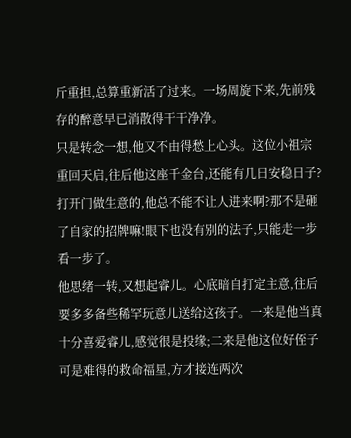斤重担,总算重新活了过来。一场周旋下来,先前残存的醉意早已消散得干干净净。
只是转念一想,他又不由得愁上心头。这位小祖宗重回天启,往后他这座千金台,还能有几日安稳日子?打开门做生意的,他总不能不让人进来啊?那不是砸了自家的招牌嘛!眼下也没有别的法子,只能走一步看一步了。
他思绪一转,又想起睿儿。心底暗自打定主意,往后要多多备些稀罕玩意儿送给这孩子。一来是他当真十分喜爱睿儿,感觉很是投缘;二来是他这位好侄子可是难得的救命福星,方才接连两次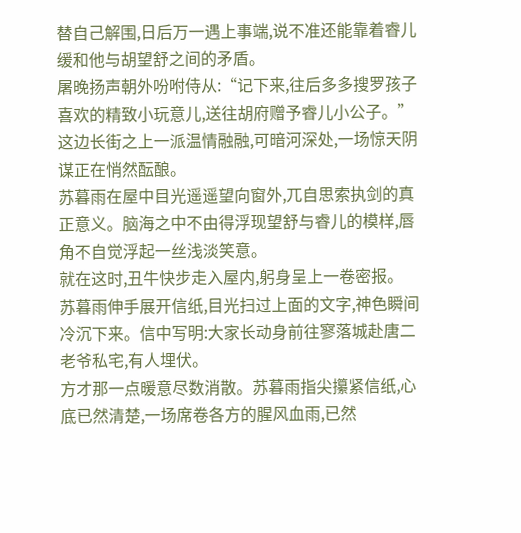替自己解围,日后万一遇上事端,说不准还能靠着睿儿缓和他与胡望舒之间的矛盾。
屠晚扬声朝外吩咐侍从:“记下来,往后多多搜罗孩子喜欢的精致小玩意儿,送往胡府赠予睿儿小公子。”
这边长街之上一派温情融融,可暗河深处,一场惊天阴谋正在悄然酝酿。
苏暮雨在屋中目光遥遥望向窗外,兀自思索执剑的真正意义。脑海之中不由得浮现望舒与睿儿的模样,唇角不自觉浮起一丝浅淡笑意。
就在这时,丑牛快步走入屋内,躬身呈上一卷密报。
苏暮雨伸手展开信纸,目光扫过上面的文字,神色瞬间冷沉下来。信中写明:大家长动身前往寥落城赴唐二老爷私宅,有人埋伏。
方才那一点暖意尽数消散。苏暮雨指尖攥紧信纸,心底已然清楚,一场席卷各方的腥风血雨,已然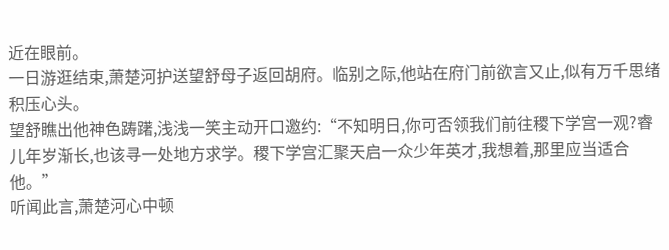近在眼前。
一日游逛结束,萧楚河护送望舒母子返回胡府。临别之际,他站在府门前欲言又止,似有万千思绪积压心头。
望舒瞧出他神色踌躇,浅浅一笑主动开口邀约:“不知明日,你可否领我们前往稷下学宫一观?睿儿年岁渐长,也该寻一处地方求学。稷下学宫汇聚天启一众少年英才,我想着,那里应当适合他。”
听闻此言,萧楚河心中顿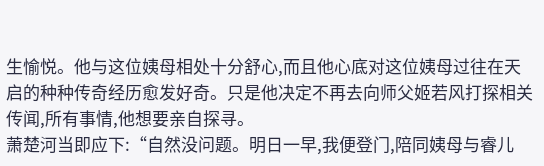生愉悦。他与这位姨母相处十分舒心,而且他心底对这位姨母过往在天启的种种传奇经历愈发好奇。只是他决定不再去向师父姬若风打探相关传闻,所有事情,他想要亲自探寻。
萧楚河当即应下:“自然没问题。明日一早,我便登门,陪同姨母与睿儿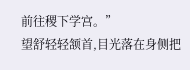前往稷下学宫。”
望舒轻轻颔首,目光落在身侧把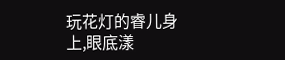玩花灯的睿儿身上,眼底漾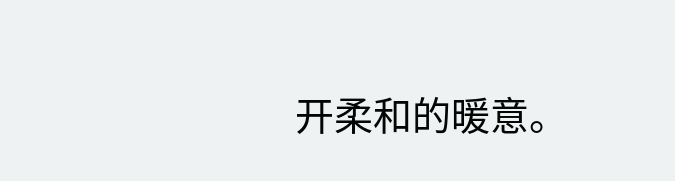开柔和的暖意。